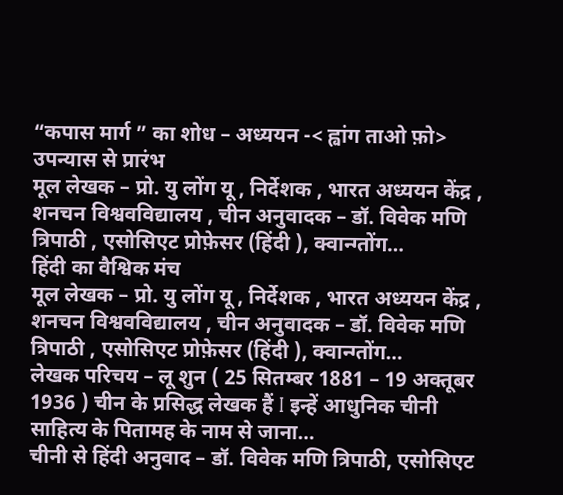“कपास मार्ग ” का शोध – अध्ययन -< ह्वांग ताओ फ़ो> उपन्यास से प्रारंभ
मूल लेखक – प्रो. यु लोंग यू , निर्देशक , भारत अध्ययन केंद्र , शनचन विश्ववविद्यालय , चीन अनुवादक – डॉ. विवेक मणि त्रिपाठी , एसोसिएट प्रोफ़ेसर (हिंदी ), क्वान्ग्तोंग…
हिंदी का वैश्विक मंच
मूल लेखक – प्रो. यु लोंग यू , निर्देशक , भारत अध्ययन केंद्र , शनचन विश्ववविद्यालय , चीन अनुवादक – डॉ. विवेक मणि त्रिपाठी , एसोसिएट प्रोफ़ेसर (हिंदी ), क्वान्ग्तोंग…
लेखक परिचय – लू शुन ( 25 सितम्बर 1881 – 19 अक्तूबर 1936 ) चीन के प्रसिद्ध लेखक हैं I इन्हें आधुनिक चीनी साहित्य के पितामह के नाम से जाना…
चीनी से हिंदी अनुवाद – डॉ. विवेक मणि त्रिपाठी, एसोसिएट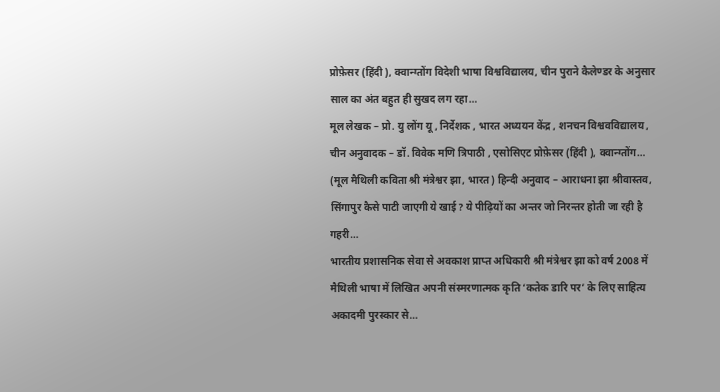प्रोफ़ेसर (हिंदी ), क्वान्ग्तोंग विदेशी भाषा विश्वविद्यालय, चीन पुराने कैलेण्डर के अनुसार साल का अंत बहुत ही सुखद लग रहा…
मूल लेखक – प्रो. यु लोंग यू , निर्देशक , भारत अध्ययन केंद्र , शनचन विश्ववविद्यालय , चीन अनुवादक – डॉ. विवेक मणि त्रिपाठी , एसोसिएट प्रोफ़ेसर (हिंदी ), क्वान्ग्तोंग…
(मूल मैथिली कविता श्री मंत्रेश्वर झा, भारत) हिन्दी अनुवाद – आराधना झा श्रीवास्तव, सिंगापुर कैसे पाटी जाएगी ये खाई? ये पीढ़ियों का अन्तर जो निरन्तर होती जा रही है गहरी…
भारतीय प्रशासनिक सेवा से अवकाश प्राप्त अधिकारी श्री मंत्रेश्वर झा को वर्ष 2008 में मैथिली भाषा में लिखित अपनी संस्मरणात्मक कृति ‘कतेक डारि पर’ के लिए साहित्य अकादमी पुरस्कार से…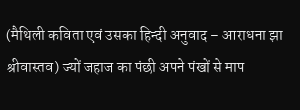(मैथिली कविता एवं उसका हिन्दी अनुवाद – आराधना झा श्रीवास्तव) ज्यों जहाज का पंछी अपने पंखों से माप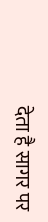देता है सागर पर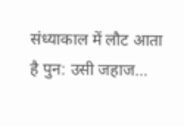संध्याकाल में लौट आता है पुन: उसी जहाज…